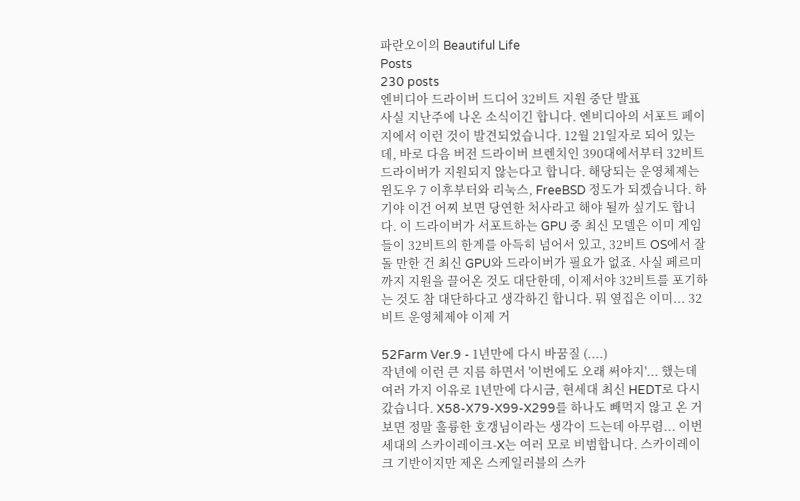파란오이의 Beautiful Life
Posts
230 posts
엔비디아 드라이버 드디어 32비트 지원 중단 발표
사실 지난주에 나온 소식이긴 합니다. 엔비디아의 서포트 페이지에서 이런 것이 발견되었습니다. 12월 21일자로 되어 있는데, 바로 다음 버전 드라이버 브렌치인 390대에서부터 32비트 드라이버가 지원되지 않는다고 합니다. 해당되는 운영체제는 윈도우 7 이후부터와 리눅스, FreeBSD 정도가 되겠습니다. 하기야 이건 어찌 보면 당연한 처사라고 해야 될까 싶기도 합니다. 이 드라이버가 서포트하는 GPU 중 최신 모델은 이미 게임들이 32비트의 한계를 아득히 넘어서 있고, 32비트 OS에서 잘 돌 만한 건 최신 GPU와 드라이버가 필요가 없죠. 사실 페르미까지 지원을 끌어온 것도 대단한데, 이제서야 32비트를 포기하는 것도 참 대단하다고 생각하긴 합니다. 뭐 옆집은 이미... 32비트 운영체제야 이제 거

52Farm Ver.9 - 1년만에 다시 바꿈질 (....)
작년에 이런 큰 지름 하면서 '이번에도 오래 써야지'... 했는데 여러 가지 이유로 1년만에 다시금, 현세대 최신 HEDT로 다시 갔습니다. X58-X79-X99-X299를 하나도 빼먹지 않고 온 거 보면 정말 훌륭한 호갱님이라는 생각이 드는데 아무렴... 이번 세대의 스카이레이크-X는 여러 모로 비범합니다. 스카이레이크 기반이지만 제온 스케일러블의 스카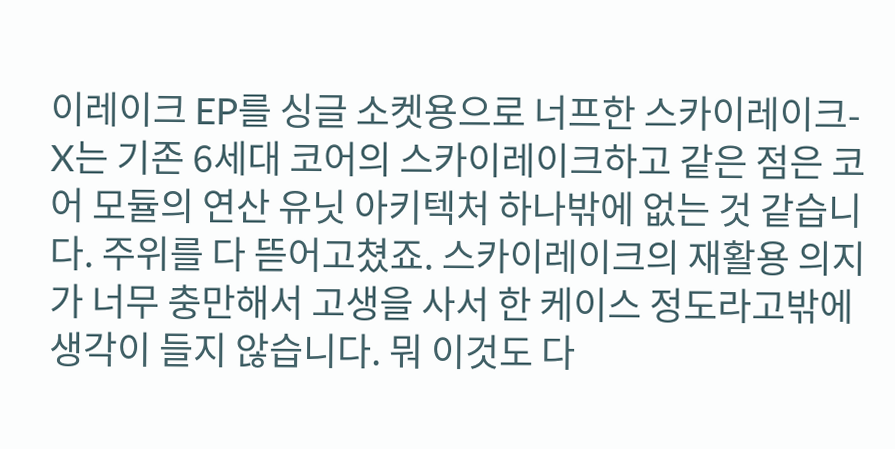이레이크 EP를 싱글 소켓용으로 너프한 스카이레이크-X는 기존 6세대 코어의 스카이레이크하고 같은 점은 코어 모듈의 연산 유닛 아키텍처 하나밖에 없는 것 같습니다. 주위를 다 뜯어고쳤죠. 스카이레이크의 재활용 의지가 너무 충만해서 고생을 사서 한 케이스 정도라고밖에 생각이 들지 않습니다. 뭐 이것도 다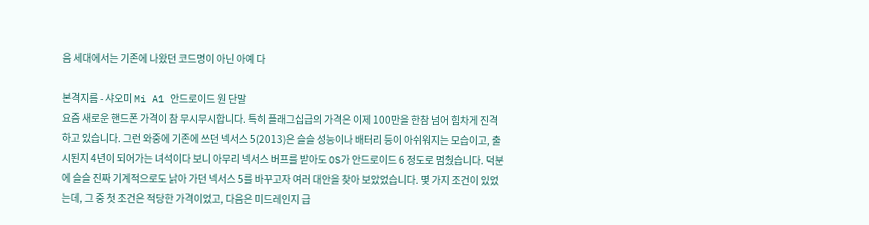음 세대에서는 기존에 나왔던 코드명이 아닌 아예 다

본격지름 - 샤오미 Mi A1 안드로이드 원 단말
요즘 새로운 핸드폰 가격이 참 무시무시합니다. 특히 플래그십급의 가격은 이제 100만을 한참 넘어 힘차게 진격하고 있습니다. 그런 와중에 기존에 쓰던 넥서스 5(2013)은 슬슬 성능이나 배터리 등이 아쉬워지는 모습이고, 출시된지 4년이 되어가는 녀석이다 보니 아무리 넥서스 버프를 받아도 OS가 안드로이드 6 정도로 멈췄습니다. 덕분에 슬슬 진짜 기계적으로도 낡아 가던 넥서스 5를 바꾸고자 여러 대안을 찾아 보았었습니다. 몇 가지 조건이 있었는데, 그 중 첫 조건은 적당한 가격이었고, 다음은 미드레인지 급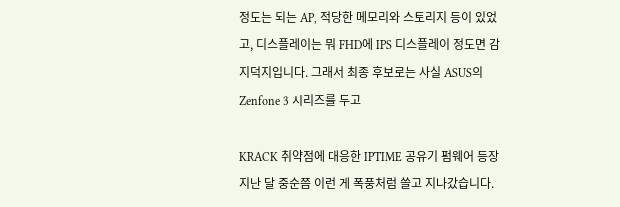정도는 되는 AP, 적당한 메모리와 스토리지 등이 있었고, 디스플레이는 뭐 FHD에 IPS 디스플레이 정도면 감지덕지입니다. 그래서 최종 후보로는 사실 ASUS의 Zenfone 3 시리즈를 두고

KRACK 취약점에 대응한 IPTIME 공유기 펌웨어 등장
지난 달 중순쯤 이런 게 폭풍처럼 쓸고 지나갔습니다.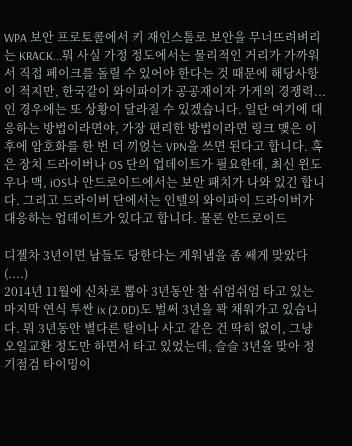WPA 보안 프로토콜에서 키 재인스톨로 보안을 무너뜨려벼리는 KRACK...뭐 사실 가정 정도에서는 물리적인 거리가 가까워서 직접 페이크를 돌릴 수 있어야 한다는 것 때문에 해당사항이 적지만, 한국같이 와이파이가 공공재이자 가게의 경쟁력...인 경우에는 또 상황이 달라질 수 있겠습니다. 일단 여기에 대응하는 방법이라면야, 가장 편리한 방법이라면 링크 맺은 이후에 암호화를 한 번 더 끼얹는 VPN을 쓰면 된다고 합니다. 혹은 장치 드라이버나 OS 단의 업데이트가 필요한데, 최신 윈도우나 맥, iOS나 안드로이드에서는 보안 패치가 나와 있긴 합니다. 그리고 드라이버 단에서는 인텔의 와이파이 드라이버가 대응하는 업데이트가 있다고 합니다. 물론 안드로이드

디젤차 3년이면 남들도 당한다는 게워냄을 좀 쎄게 맞았다 (....)
2014년 11월에 신차로 뽑아 3년동안 참 쉬엄쉬엄 타고 있는 마지막 연식 투싼 ix (2.0D)도 벌써 3년을 꽉 채워가고 있습니다. 뭐 3년동안 별다른 탈이나 사고 같은 건 딱히 없이, 그냥 오일교환 정도만 하면서 타고 있었는데, 슬슬 3년을 맞아 정기점검 타이밍이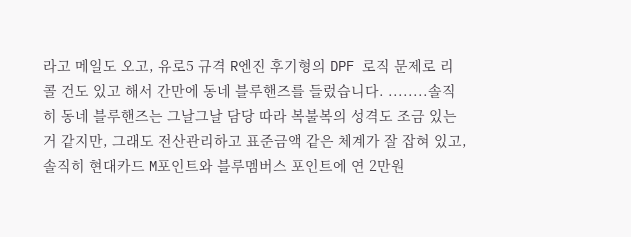라고 메일도 오고, 유로5 규격 R엔진 후기형의 DPF 로직 문제로 리콜 건도 있고 해서 간만에 동네 블루핸즈를 들렀습니다. ........솔직히 동네 블루핸즈는 그날그날 담당 따라 복불복의 성격도 조금 있는 거 같지만, 그래도 전산관리하고 표준금액 같은 체계가 잘 잡혀 있고, 솔직히 현대카드 M포인트와 블루멤버스 포인트에 연 2만원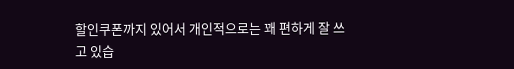할인쿠폰까지 있어서 개인적으로는 꽤 편하게 잘 쓰고 있습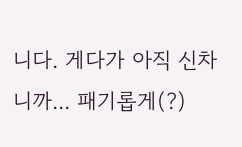니다. 게다가 아직 신차니까... 패기롭게(?)